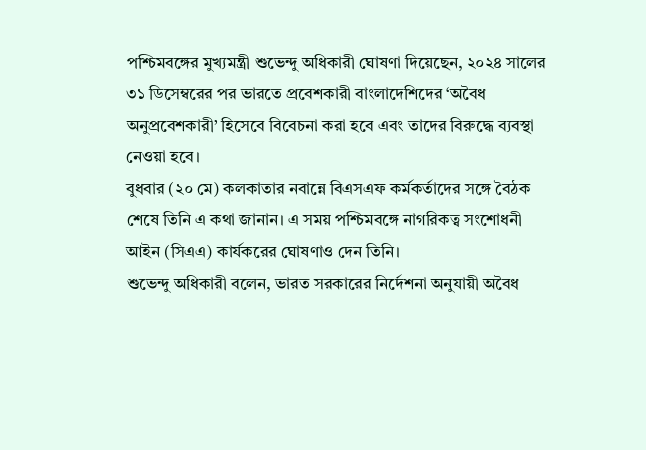পশ্চিমবঙ্গের মুখ্যমন্ত্রী শুভেন্দু অধিকারী ঘোষণা দিয়েছেন, ২০২৪ সালের ৩১ ডিসেম্বরের পর ভারতে প্রবেশকারী বাংলাদেশিদের ‘অবৈধ অনুপ্রবেশকারী’ হিসেবে বিবেচনা করা হবে এবং তাদের বিরুদ্ধে ব্যবস্থা নেওয়া হবে।
বুধবার (২০ মে) কলকাতার নবান্নে বিএসএফ কর্মকর্তাদের সঙ্গে বৈঠক শেষে তিনি এ কথা জানান। এ সময় পশ্চিমবঙ্গে নাগরিকত্ব সংশোধনী আইন (সিএএ) কার্যকরের ঘোষণাও দেন তিনি।
শুভেন্দু অধিকারী বলেন, ভারত সরকারের নির্দেশনা অনুযায়ী অবৈধ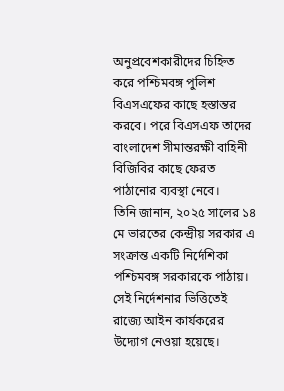অনুপ্রবেশকারীদের চিহ্নিত করে পশ্চিমবঙ্গ পুলিশ বিএসএফের কাছে হস্তান্তর করবে। পরে বিএসএফ তাদের বাংলাদেশ সীমান্তরক্ষী বাহিনী বিজিবির কাছে ফেরত পাঠানোর ব্যবস্থা নেবে।
তিনি জানান, ২০২৫ সালের ১৪ মে ভারতের কেন্দ্রীয় সরকার এ সংক্রান্ত একটি নির্দেশিকা পশ্চিমবঙ্গ সরকারকে পাঠায়। সেই নির্দেশনার ভিত্তিতেই রাজ্যে আইন কার্যকরের উদ্যোগ নেওয়া হয়েছে।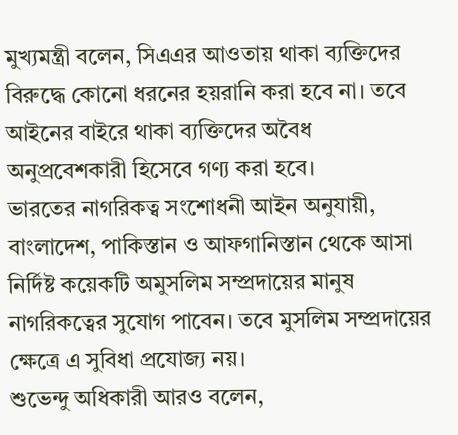মুখ্যমন্ত্রী বলেন, সিএএর আওতায় থাকা ব্যক্তিদের বিরুদ্ধে কোনো ধরনের হয়রানি করা হবে না। তবে আইনের বাইরে থাকা ব্যক্তিদের অবৈধ অনুপ্রবেশকারী হিসেবে গণ্য করা হবে।
ভারতের নাগরিকত্ব সংশোধনী আইন অনুযায়ী, বাংলাদেশ, পাকিস্তান ও আফগানিস্তান থেকে আসা নির্দিষ্ট কয়েকটি অমুসলিম সম্প্রদায়ের মানুষ নাগরিকত্বের সুযোগ পাবেন। তবে মুসলিম সম্প্রদায়ের ক্ষেত্রে এ সুবিধা প্রযোজ্য নয়।
শুভেন্দু অধিকারী আরও বলেন,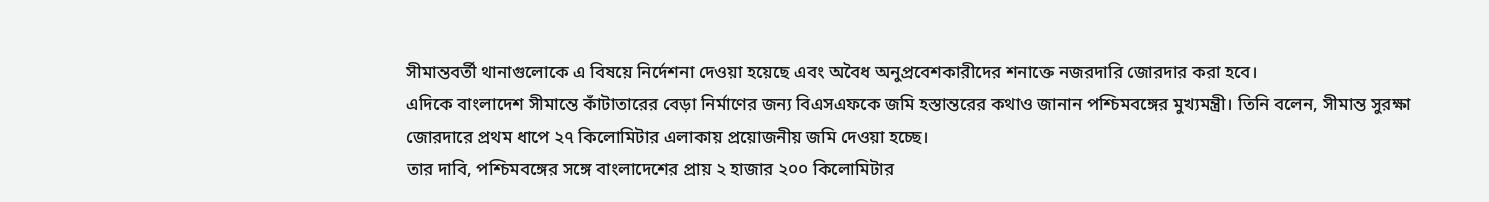সীমান্তবর্তী থানাগুলোকে এ বিষয়ে নির্দেশনা দেওয়া হয়েছে এবং অবৈধ অনুপ্রবেশকারীদের শনাক্তে নজরদারি জোরদার করা হবে।
এদিকে বাংলাদেশ সীমান্তে কাঁটাতারের বেড়া নির্মাণের জন্য বিএসএফকে জমি হস্তান্তরের কথাও জানান পশ্চিমবঙ্গের মুখ্যমন্ত্রী। তিনি বলেন, সীমান্ত সুরক্ষা জোরদারে প্রথম ধাপে ২৭ কিলোমিটার এলাকায় প্রয়োজনীয় জমি দেওয়া হচ্ছে।
তার দাবি, পশ্চিমবঙ্গের সঙ্গে বাংলাদেশের প্রায় ২ হাজার ২০০ কিলোমিটার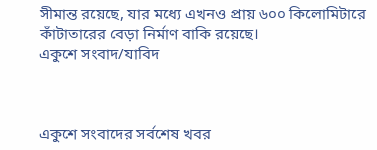সীমান্ত রয়েছে, যার মধ্যে এখনও প্রায় ৬০০ কিলোমিটারে কাঁটাতারের বেড়া নির্মাণ বাকি রয়েছে।
একুশে সংবাদ/যাবিদ



একুশে সংবাদের সর্বশেষ খবর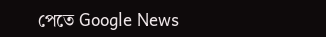পেতে Google News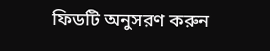ফিডটি অনুসরণ করুন